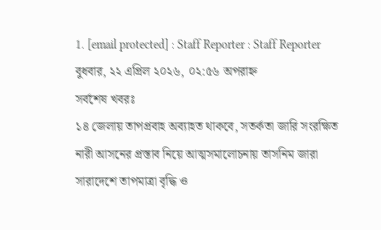1. [email protected] : Staff Reporter : Staff Reporter
বুধবার, ২২ এপ্রিল ২০২৬, ০২:৫৬ অপরাহ্ন
সর্বশেষ খবরঃ
১৪ জেলায় তাপপ্রবাহ অব্যাহত থাকবে, সতর্কতা জারি সংরক্ষিত নারী আসনের প্রস্তাব নিয়ে আত্মসমালোচনায় তাসনিম জারা সারাদেশে তাপমাত্রা বৃদ্ধি ও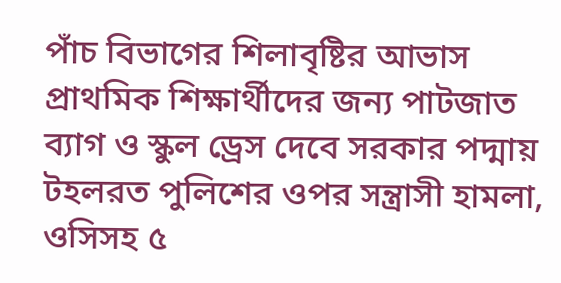পাঁচ বিভাগের শিলাবৃষ্টির আভাস প্রাথমিক শিক্ষার্থীদের জন্য পাটজাত ব্যাগ ও স্কুল ড্রেস দেবে সরকার পদ্মায় টহলরত পুলিশের ওপর সন্ত্রাসী হামলা, ওসিসহ ৫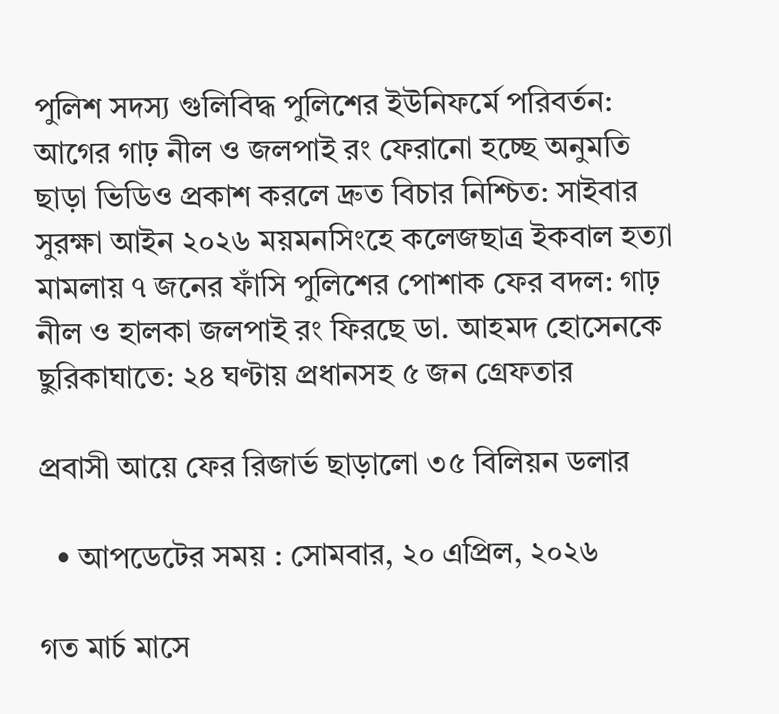পুলিশ সদস্য গুলিবিদ্ধ পুলিশের ইউনিফর্মে পরিবর্তন: আগের গাঢ় নীল ও জলপাই রং ফেরানো হচ্ছে অনুমতি ছাড়া ভিডিও প্রকাশ করলে দ্রুত বিচার নিশ্চিত: সাইবার সুরক্ষা আইন ২০২৬ ময়মনসিংহে কলেজছাত্র ইকবাল হত্যা মামলায় ৭ জনের ফাঁসি পুলিশের পোশাক ফের বদল: গাঢ় নীল ও হালকা জলপাই রং ফিরছে ডা. আহমদ হোসেনকে ছুরিকাঘাতে: ২৪ ঘণ্টায় প্রধানসহ ৫ জন গ্রেফতার

প্রবাসী আয়ে ফের রিজার্ভ ছাড়ালো ৩৫ বিলিয়ন ডলার

  • আপডেটের সময় : সোমবার, ২০ এপ্রিল, ২০২৬

গত মার্চ মাসে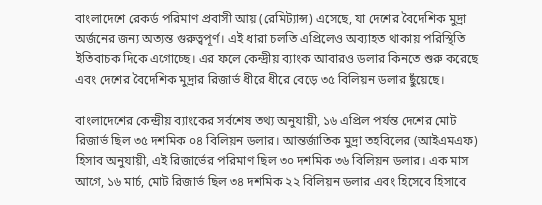বাংলাদেশে রেকর্ড পরিমাণ প্রবাসী আয় (রেমিট্যান্স) এসেছে, যা দেশের বৈদেশিক মুদ্রা অর্জনের জন্য অত্যন্ত গুরুত্বপূর্ণ। এই ধারা চলতি এপ্রিলেও অব্যাহত থাকায় পরিস্থিতি ইতিবাচক দিকে এগোচ্ছে। এর ফলে কেন্দ্রীয় ব্যাংক আবারও ডলার কিনতে শুরু করেছে এবং দেশের বৈদেশিক মুদ্রার রিজার্ভ ধীরে ধীরে বেড়ে ৩৫ বিলিয়ন ডলার ছুঁয়েছে।

বাংলাদেশের কেন্দ্রীয় ব্যাংকের সর্বশেষ তথ্য অনুযায়ী, ১৬ এপ্রিল পর্যন্ত দেশের মোট রিজার্ভ ছিল ৩৫ দশমিক ০৪ বিলিয়ন ডলার। আন্তর্জাতিক মুদ্রা তহবিলের (আইএমএফ) হিসাব অনুযায়ী, এই রিজার্ভের পরিমাণ ছিল ৩০ দশমিক ৩৬ বিলিয়ন ডলার। এক মাস আগে, ১৬ মার্চ, মোট রিজার্ভ ছিল ৩৪ দশমিক ২২ বিলিয়ন ডলার এবং হিসেবে হিসাবে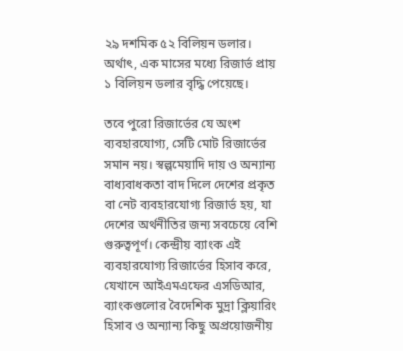২৯ দশমিক ৫২ বিলিয়ন ডলার। অর্থাৎ, এক মাসের মধ্যে রিজার্ভ প্রায় ১ বিলিয়ন ডলার বৃদ্ধি পেয়েছে।

তবে পুরো রিজার্ভের যে অংশ ব্যবহারযোগ্য, সেটি মোট রিজার্ভের সমান নয়। স্বল্পমেয়াদি দায় ও অন্যান্য বাধ্যবাধকতা বাদ দিলে দেশের প্রকৃত বা নেট ব্যবহারযোগ্য রিজার্ভ হয়, যা দেশের অর্থনীতির জন্য সবচেয়ে বেশি গুরুত্বপূর্ণ। কেন্দ্রীয় ব্যাংক এই ব্যবহারযোগ্য রিজার্ভের হিসাব করে, যেখানে আইএমএফের এসডিআর, ব্যাংকগুলোর বৈদেশিক মুদ্রা ক্লিয়ারিং হিসাব ও অন্যান্য কিছু অপ্রয়োজনীয়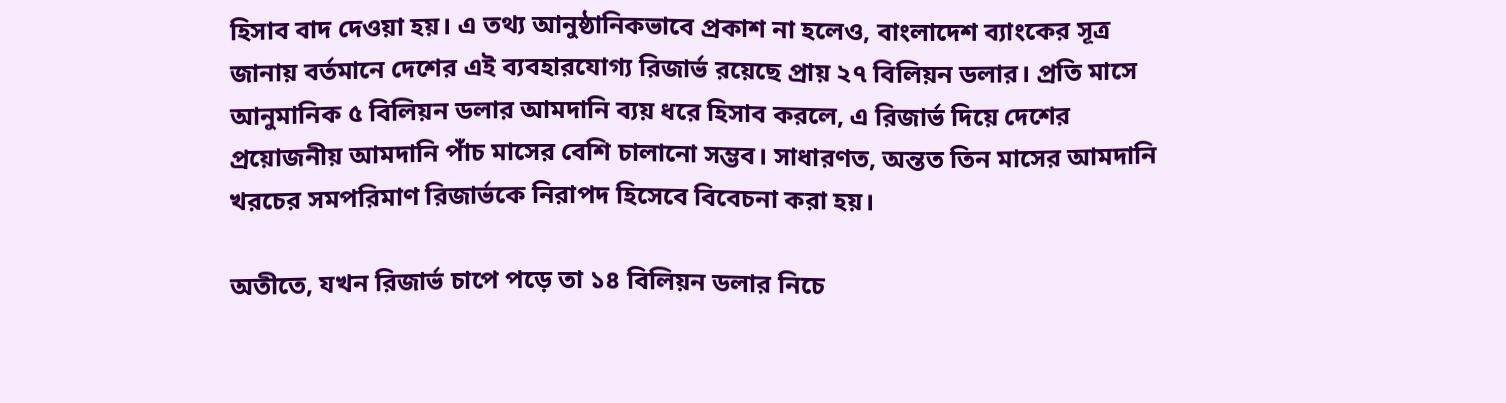হিসাব বাদ দেওয়া হয়। এ তথ্য আনুষ্ঠানিকভাবে প্রকাশ না হলেও, বাংলাদেশ ব্যাংকের সূত্র জানায় বর্তমানে দেশের এই ব্যবহারযোগ্য রিজার্ভ রয়েছে প্রায় ২৭ বিলিয়ন ডলার। প্রতি মাসে আনুমানিক ৫ বিলিয়ন ডলার আমদানি ব্যয় ধরে হিসাব করলে, এ রিজার্ভ দিয়ে দেশের প্রয়োজনীয় আমদানি পাঁচ মাসের বেশি চালানো সম্ভব। সাধারণত, অন্তত তিন মাসের আমদানি খরচের সমপরিমাণ রিজার্ভকে নিরাপদ হিসেবে বিবেচনা করা হয়।

অতীতে, যখন রিজার্ভ চাপে পড়ে তা ১৪ বিলিয়ন ডলার নিচে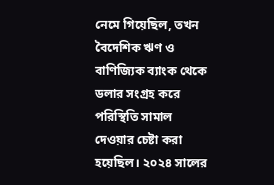নেমে গিয়েছিল, তখন বৈদেশিক ঋণ ও বাণিজ্যিক ব্যাংক থেকে ডলার সংগ্রহ করে পরিস্থিতি সামাল দেওয়ার চেষ্টা করা হয়েছিল। ২০২৪ সালের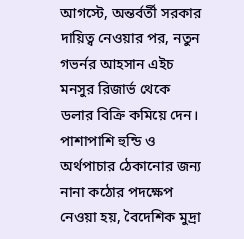আগস্টে, অন্তর্বর্তী সরকার দায়িত্ব নেওয়ার পর, নতুন গভর্নর আহসান এইচ মনসুর রিজার্ভ থেকে ডলার বিক্রি কমিয়ে দেন। পাশাপাশি হুন্ডি ও অর্থপাচার ঠেকানোর জন্য নানা কঠোর পদক্ষেপ নেওয়া হয়, বৈদেশিক মুদ্রা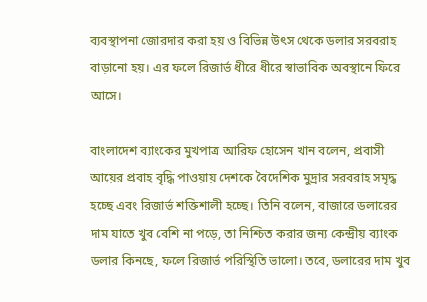ব্যবস্থাপনা জোরদার করা হয় ও বিভিন্ন উৎস থেকে ডলার সরবরাহ বাড়ানো হয়। এর ফলে রিজার্ভ ধীরে ধীরে স্বাভাবিক অবস্থানে ফিরে আসে।

বাংলাদেশ ব্যাংকের মুখপাত্র আরিফ হোসেন খান বলেন, প্রবাসী আয়ের প্রবাহ বৃদ্ধি পাওয়ায় দেশকে বৈদেশিক মুদ্রার সরবরাহ সমৃদ্ধ হচ্ছে এবং রিজার্ভ শক্তিশালী হচ্ছে। তিনি বলেন, বাজারে ডলারের দাম যাতে খুব বেশি না পড়ে, তা নিশ্চিত করার জন্য কেন্দ্রীয় ব্যাংক ডলার কিনছে, ফলে রিজার্ভ পরিস্থিতি ভালো। তবে, ডলারের দাম খুব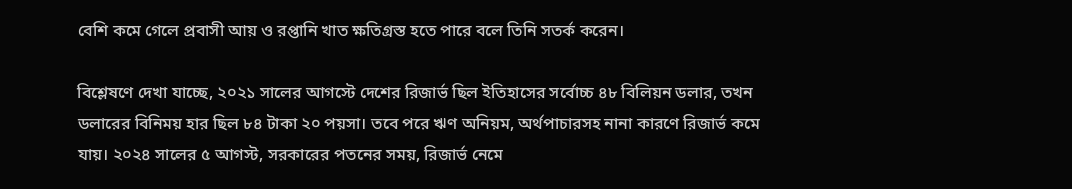বেশি কমে গেলে প্রবাসী আয় ও রপ্তানি খাত ক্ষতিগ্রস্ত হতে পারে বলে তিনি সতর্ক করেন।

বিশ্লেষণে দেখা যাচ্ছে, ২০২১ সালের আগস্টে দেশের রিজার্ভ ছিল ইতিহাসের সর্বোচ্চ ৪৮ বিলিয়ন ডলার, তখন ডলারের বিনিময় হার ছিল ৮৪ টাকা ২০ পয়সা। তবে পরে ঋণ অনিয়ম, অর্থপাচারসহ নানা কারণে রিজার্ভ কমে যায়। ২০২৪ সালের ৫ আগস্ট, সরকারের পতনের সময়, রিজার্ভ নেমে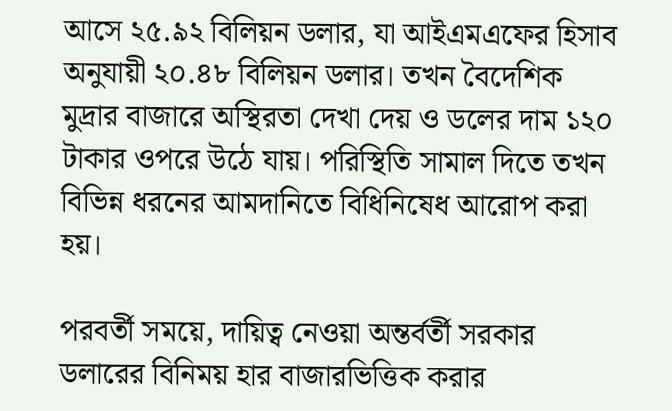আসে ২৫.৯২ বিলিয়ন ডলার, যা আইএমএফের হিসাব অনুযায়ী ২০.৪৮ বিলিয়ন ডলার। তখন বৈদেশিক মুদ্রার বাজারে অস্থিরতা দেখা দেয় ও ডলের দাম ১২০ টাকার ওপরে উঠে যায়। পরিস্থিতি সামাল দিতে তখন বিভিন্ন ধরনের আমদানিতে বিধিনিষেধ আরোপ করা হয়।

পরবর্তী সময়ে, দায়িত্ব নেওয়া অন্তর্বর্তী সরকার ডলারের বিনিময় হার বাজারভিত্তিক করার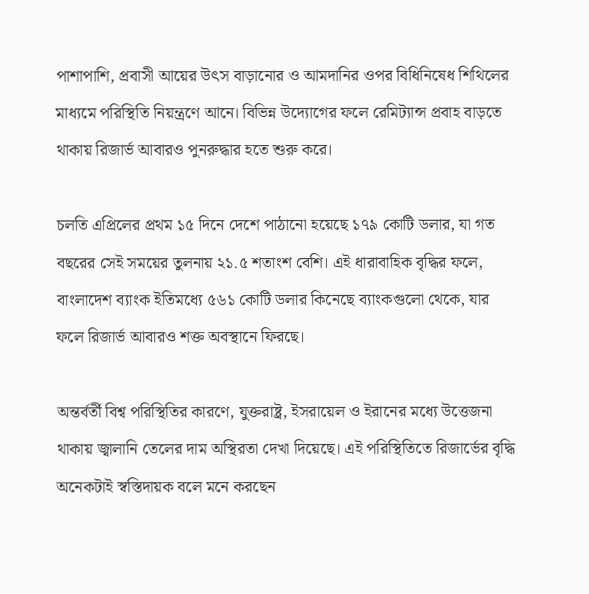পাশাপাশি, প্রবাসী আয়ের উৎস বাড়ানোর ও আমদানির ওপর বিধিনিষেধ শিথিলের মাধ্যমে পরিস্থিতি নিয়ন্ত্রণে আনে। বিভিন্ন উদ্যোগের ফলে রেমিট্যান্স প্রবাহ বাড়তে থাকায় রিজার্ভ আবারও পুনরুদ্ধার হতে শুরু করে।

চলতি এপ্রিলের প্রথম ১৫ দিনে দেশে পাঠানো হয়েছে ১৭৯ কোটি ডলার, যা গত বছরের সেই সময়ের তুলনায় ২১.৫ শতাংশ বেশি। এই ধারাবাহিক বৃদ্ধির ফলে, বাংলাদেশ ব্যাংক ইতিমধ্যে ৫৬১ কোটি ডলার কিনেছে ব্যাংকগুলো থেকে, যার ফলে রিজার্ভ আবারও শক্ত অবস্থানে ফিরছে।

অন্তর্বর্তী বিশ্ব পরিস্থিতির কারণে, যুক্তরাষ্ট্র, ইসরায়েল ও ইরানের মধ্যে উত্তেজনা থাকায় জ্বালানি তেলের দাম অস্থিরতা দেখা দিয়েছে। এই পরিস্থিতিতে রিজার্ভের বৃদ্ধি অনেকটাই স্বস্তিদায়ক বলে মনে করছেন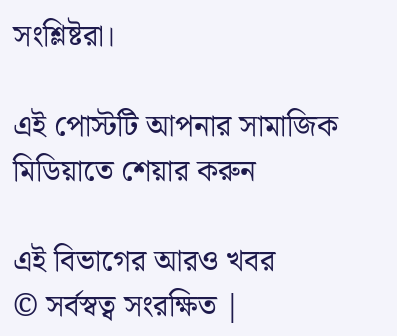সংশ্লিষ্টরা।

এই পোস্টটি আপনার সামাজিক মিডিয়াতে শেয়ার করুন

এই বিভাগের আরও খবর
© সর্বস্বত্ব সংরক্ষিত |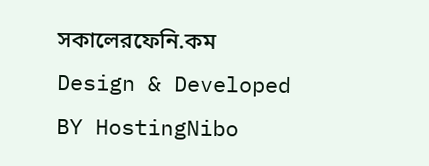সকালেরফেনি.কম
Design & Developed BY HostingNibo